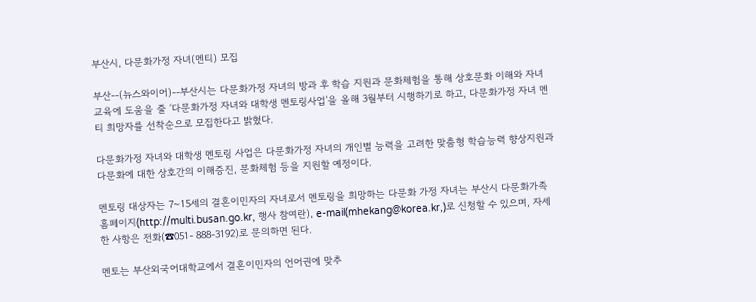부산시, 다문화가정 자녀(멘티) 모집

부산--(뉴스와이어)--부산시는 다문화가정 자녀의 방과 후 학습 지원과 문화체험을 통해 상호문화 이해와 자녀교육에 도움을 줄 ‘다문화가정 자녀와 대학생 멘토링사업’을 올해 3월부터 시행하기로 하고, 다문화가정 자녀 멘티 희망자를 선착순으로 모집한다고 밝혔다.

다문화가정 자녀와 대학생 멘토링 사업은 다문화가정 자녀의 개인별 능력을 고려한 맞춤형 학습능력 향상지원과 다문화에 대한 상호간의 이해증진, 문화체험 등을 지원할 예정이다.

멘토링 대상자는 7~15세의 결혼이민자의 자녀로서 멘토링을 희망하는 다문화 가정 자녀는 부산시 다문화가족 홈페이지(http://multi.busan.go.kr, 행사 참여란), e-mail(mhekang@korea.kr,)로 신청할 수 있으며, 자세한 사항은 전화(☎051- 888-3192)로 문의하면 된다.

멘토는 부산외국어대학교에서 결혼이민자의 언어권에 맞추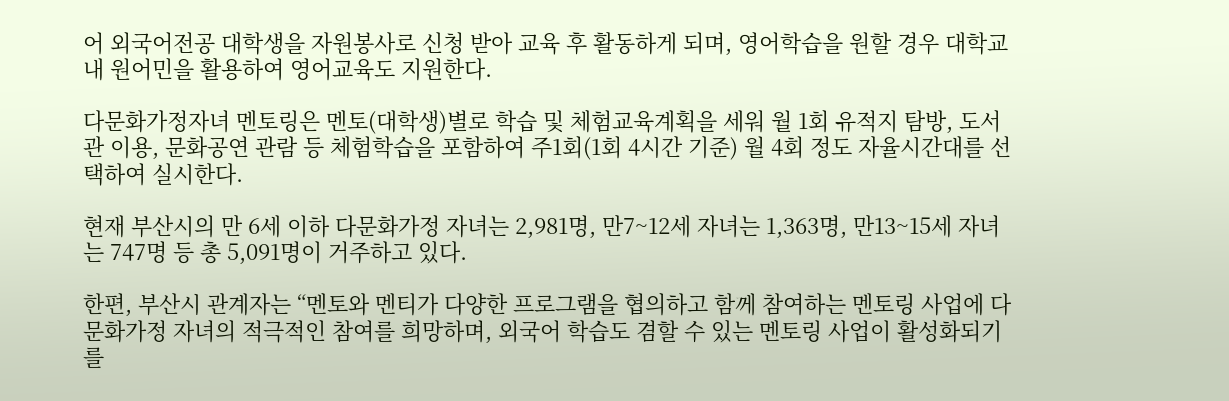어 외국어전공 대학생을 자원봉사로 신청 받아 교육 후 활동하게 되며, 영어학습을 원할 경우 대학교내 원어민을 활용하여 영어교육도 지원한다.

다문화가정자녀 멘토링은 멘토(대학생)별로 학습 및 체험교육계획을 세워 월 1회 유적지 탐방, 도서관 이용, 문화공연 관람 등 체험학습을 포함하여 주1회(1회 4시간 기준) 월 4회 정도 자율시간대를 선택하여 실시한다.

현재 부산시의 만 6세 이하 다문화가정 자녀는 2,981명, 만7~12세 자녀는 1,363명, 만13~15세 자녀는 747명 등 총 5,091명이 거주하고 있다.

한편, 부산시 관계자는 “멘토와 멘티가 다양한 프로그램을 협의하고 함께 참여하는 멘토링 사업에 다문화가정 자녀의 적극적인 참여를 희망하며, 외국어 학습도 겸할 수 있는 멘토링 사업이 활성화되기를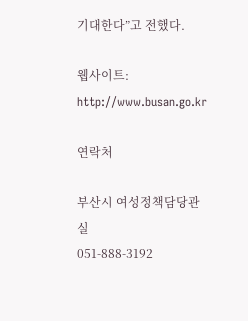기대한다”고 전했다.

웹사이트: http://www.busan.go.kr

연락처

부산시 여성정책담당관실
051-888-3192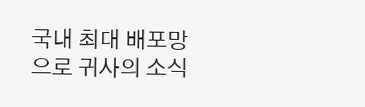국내 최대 배포망으로 귀사의 소식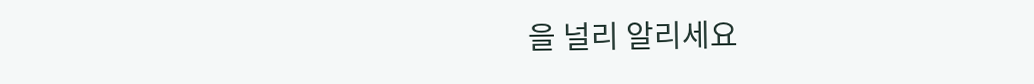을 널리 알리세요